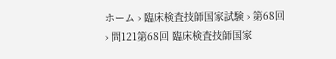ホーム › 臨床検査技師国家試験 › 第68回 › 問121第68回 臨床検査技師国家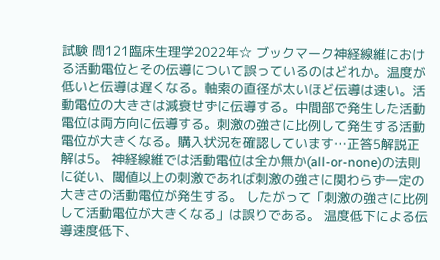試験 問121臨床生理学2022年☆ ブックマーク神経線維における活動電位とその伝導について誤っているのはどれか。温度が低いと伝導は遅くなる。軸索の直径が太いほど伝導は速い。活動電位の大きさは減衰せずに伝導する。中間部で発生した活動電位は両方向に伝導する。刺激の強さに比例して発生する活動電位が大きくなる。購入状況を確認しています…正答5解説正解は5。 神経線維では活動電位は全か無か(all-or-none)の法則に従い、閾値以上の刺激であれば刺激の強さに関わらず一定の大きさの活動電位が発生する。 したがって「刺激の強さに比例して活動電位が大きくなる」は誤りである。 温度低下による伝導速度低下、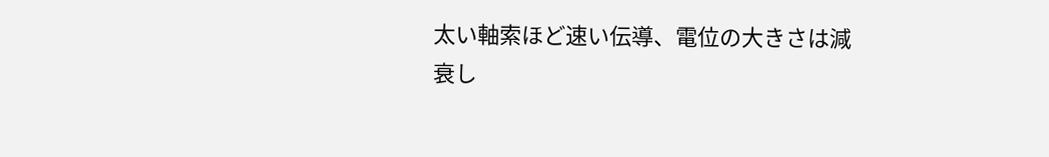太い軸索ほど速い伝導、電位の大きさは減衰し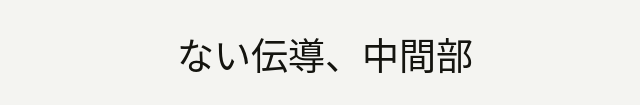ない伝導、中間部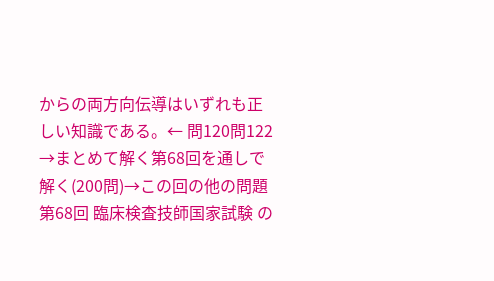からの両方向伝導はいずれも正しい知識である。← 問120問122 →まとめて解く第68回を通しで解く(200問)→この回の他の問題第68回 臨床検査技師国家試験 の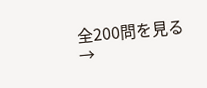全200問を見る →